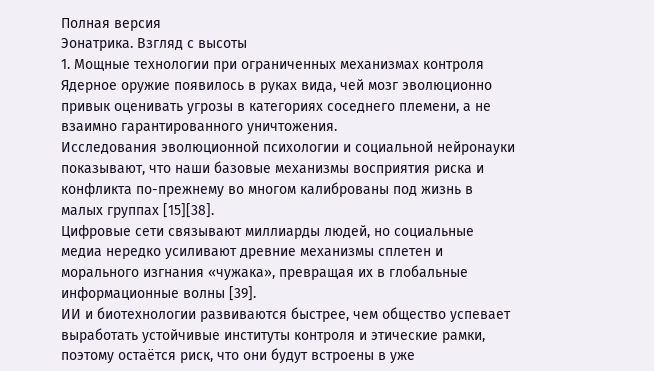Полная версия
Эонатрика. Взгляд с высоты
1. Мощные технологии при ограниченных механизмах контроля
Ядерное оружие появилось в руках вида, чей мозг эволюционно привык оценивать угрозы в категориях соседнего племени, а не взаимно гарантированного уничтожения.
Исследования эволюционной психологии и социальной нейронауки показывают, что наши базовые механизмы восприятия риска и конфликта по-прежнему во многом калиброваны под жизнь в малых группах [15][38].
Цифровые сети связывают миллиарды людей, но социальные медиа нередко усиливают древние механизмы сплетен и морального изгнания «чужака», превращая их в глобальные информационные волны [39].
ИИ и биотехнологии развиваются быстрее, чем общество успевает выработать устойчивые институты контроля и этические рамки, поэтому остаётся риск, что они будут встроены в уже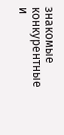знакомые конкурентные и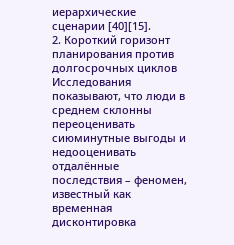иерархические сценарии [40][15].
2. Короткий горизонт планирования против долгосрочных циклов
Исследования показывают, что люди в среднем склонны переоценивать сиюминутные выгоды и недооценивать отдалённые последствия – феномен, известный как временная дисконтировка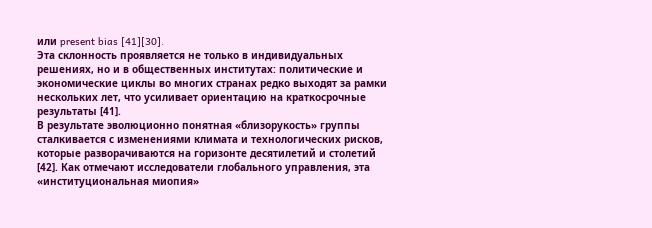или present bias [41][30].
Эта склонность проявляется не только в индивидуальных решениях, но и в общественных институтах: политические и экономические циклы во многих странах редко выходят за рамки нескольких лет, что усиливает ориентацию на краткосрочные результаты [41].
В результате эволюционно понятная «близорукость» группы сталкивается с изменениями климата и технологических рисков, которые разворачиваются на горизонте десятилетий и столетий [42]. Как отмечают исследователи глобального управления, эта «институциональная миопия»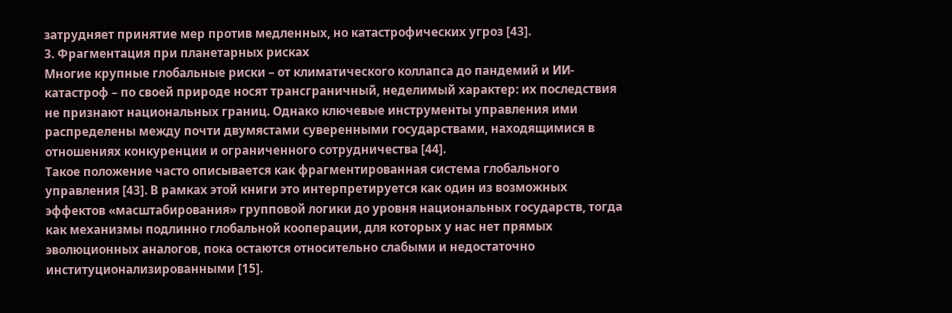затрудняет принятие мер против медленных, но катастрофических угроз [43].
3. Фрагментация при планетарных рисках
Многие крупные глобальные риски – от климатического коллапса до пандемий и ИИ-катастроф – по своей природе носят трансграничный, неделимый характер: их последствия не признают национальных границ. Однако ключевые инструменты управления ими распределены между почти двумястами суверенными государствами, находящимися в отношениях конкуренции и ограниченного сотрудничества [44].
Такое положение часто описывается как фрагментированная система глобального управления [43]. В рамках этой книги это интерпретируется как один из возможных эффектов «масштабирования» групповой логики до уровня национальных государств, тогда как механизмы подлинно глобальной кооперации, для которых у нас нет прямых эволюционных аналогов, пока остаются относительно слабыми и недостаточно институционализированными [15].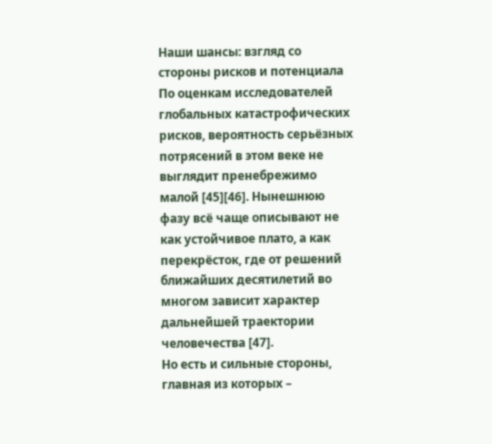Наши шансы: взгляд со стороны рисков и потенциала
По оценкам исследователей глобальных катастрофических рисков, вероятность серьёзных потрясений в этом веке не выглядит пренебрежимо малой [45][46]. Нынешнюю фазу всё чаще описывают не как устойчивое плато, а как перекрёсток, где от решений ближайших десятилетий во многом зависит характер дальнейшей траектории человечества [47].
Но есть и сильные стороны, главная из которых –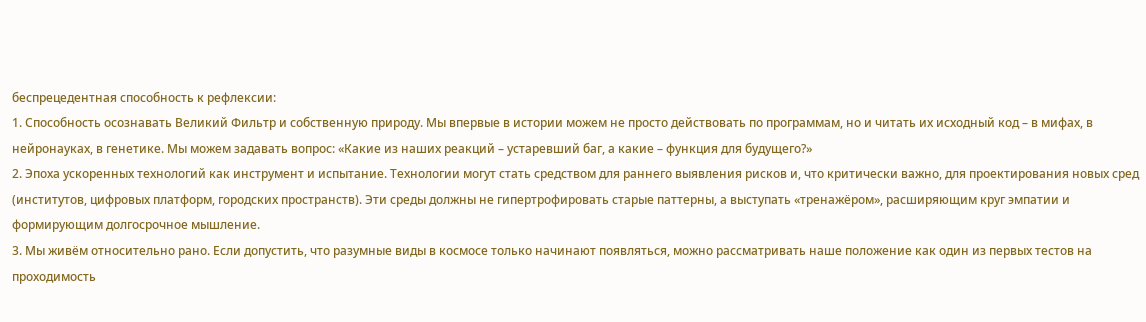беспрецедентная способность к рефлексии:
1. Способность осознавать Великий Фильтр и собственную природу. Мы впервые в истории можем не просто действовать по программам, но и читать их исходный код – в мифах, в нейронауках, в генетике. Мы можем задавать вопрос: «Какие из наших реакций – устаревший баг, а какие – функция для будущего?»
2. Эпоха ускоренных технологий как инструмент и испытание. Технологии могут стать средством для раннего выявления рисков и, что критически важно, для проектирования новых сред (институтов, цифровых платформ, городских пространств). Эти среды должны не гипертрофировать старые паттерны, а выступать «тренажёром», расширяющим круг эмпатии и формирующим долгосрочное мышление.
3. Мы живём относительно рано. Если допустить, что разумные виды в космосе только начинают появляться, можно рассматривать наше положение как один из первых тестов на проходимость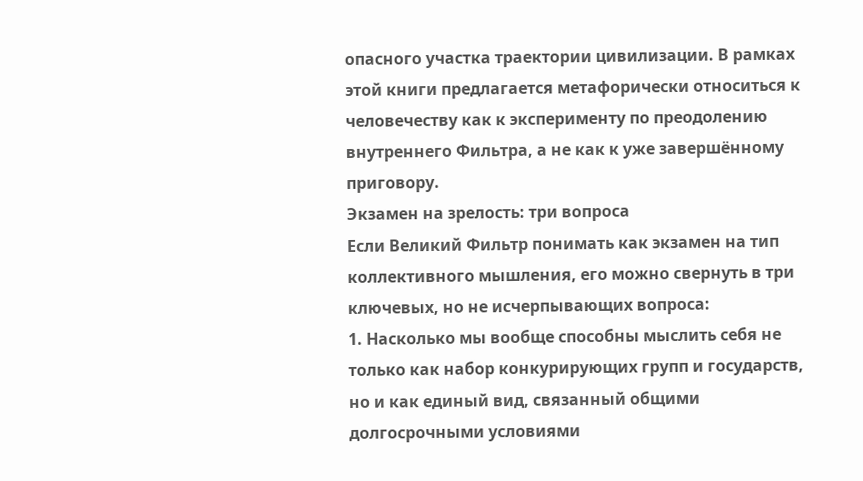опасного участка траектории цивилизации. В рамках этой книги предлагается метафорически относиться к человечеству как к эксперименту по преодолению внутреннего Фильтра, а не как к уже завершённому приговору.
Экзамен на зрелость: три вопроса
Если Великий Фильтр понимать как экзамен на тип коллективного мышления, его можно свернуть в три ключевых, но не исчерпывающих вопроса:
1. Насколько мы вообще способны мыслить себя не только как набор конкурирующих групп и государств, но и как единый вид, связанный общими долгосрочными условиями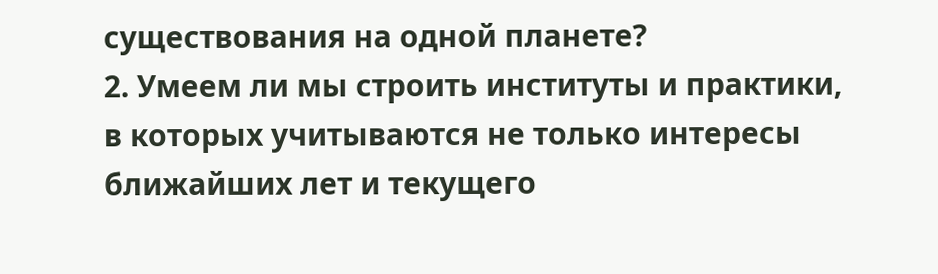существования на одной планете?
2. Умеем ли мы строить институты и практики, в которых учитываются не только интересы ближайших лет и текущего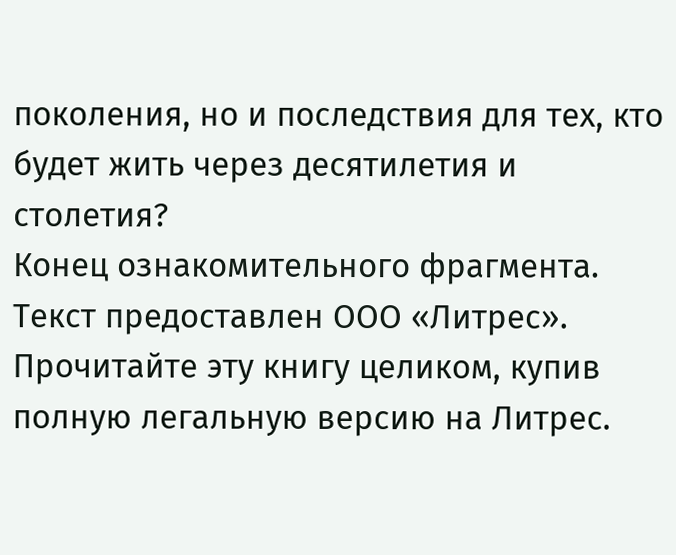поколения, но и последствия для тех, кто будет жить через десятилетия и столетия?
Конец ознакомительного фрагмента.
Текст предоставлен ООО «Литрес».
Прочитайте эту книгу целиком, купив полную легальную версию на Литрес.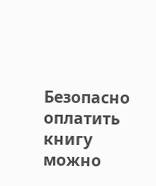Безопасно оплатить книгу можно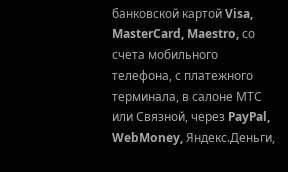банковской картой Visa, MasterCard, Maestro, со счета мобильного телефона, с платежного терминала, в салоне МТС или Связной, через PayPal, WebMoney, Яндекс.Деньги,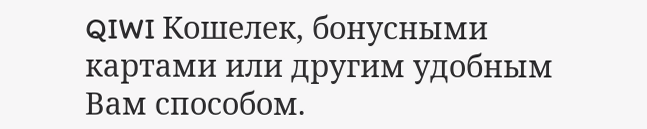QIWI Кошелек, бонусными картами или другим удобным Вам способом.